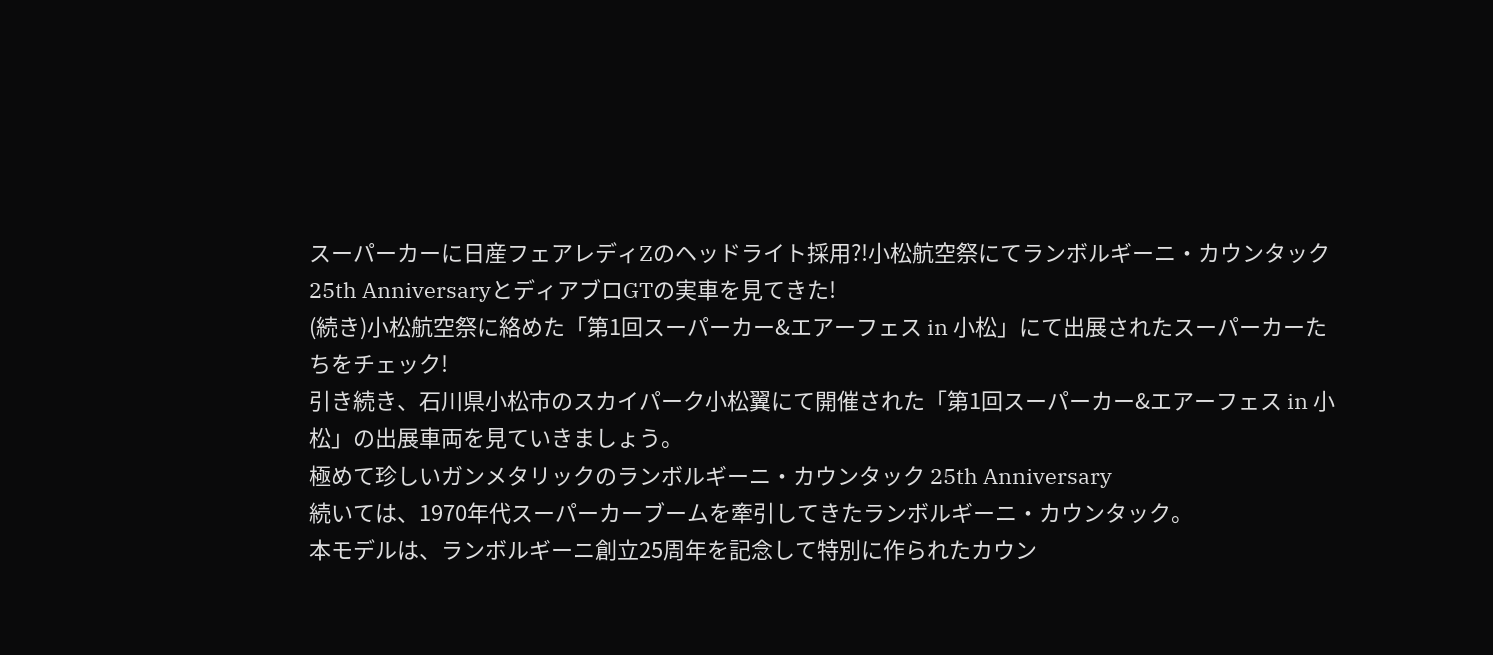スーパーカーに日産フェアレディZのヘッドライト採用?!小松航空祭にてランボルギーニ・カウンタック 25th AnniversaryとディアブロGTの実車を見てきた!
(続き)小松航空祭に絡めた「第1回スーパーカー&エアーフェス in 小松」にて出展されたスーパーカーたちをチェック!
引き続き、石川県小松市のスカイパーク小松翼にて開催された「第1回スーパーカー&エアーフェス in 小松」の出展車両を見ていきましょう。
極めて珍しいガンメタリックのランボルギーニ・カウンタック 25th Anniversary
続いては、1970年代スーパーカーブームを牽引してきたランボルギーニ・カウンタック。
本モデルは、ランボルギーニ創立25周年を記念して特別に作られたカウン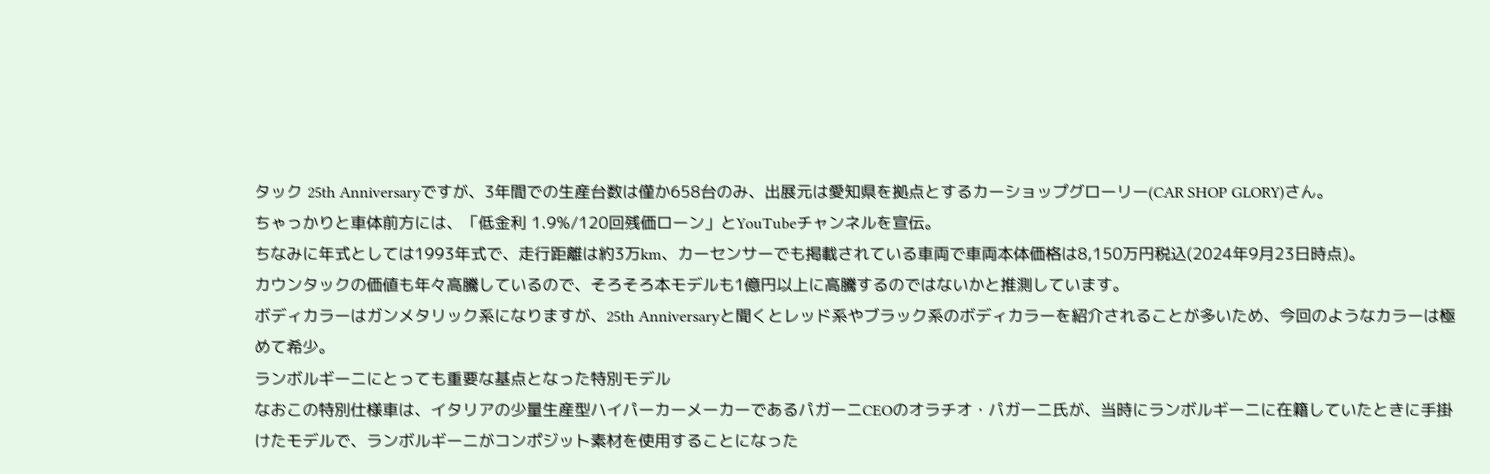タック 25th Anniversaryですが、3年間での生産台数は僅か658台のみ、出展元は愛知県を拠点とするカーショップグローリー(CAR SHOP GLORY)さん。
ちゃっかりと車体前方には、「低金利 1.9%/120回残価ローン」とYouTubeチャンネルを宣伝。
ちなみに年式としては1993年式で、走行距離は約3万km、カーセンサーでも掲載されている車両で車両本体価格は8,150万円税込(2024年9月23日時点)。
カウンタックの価値も年々高騰しているので、そろそろ本モデルも1億円以上に高騰するのではないかと推測しています。
ボディカラーはガンメタリック系になりますが、25th Anniversaryと聞くとレッド系やブラック系のボディカラーを紹介されることが多いため、今回のようなカラーは極めて希少。
ランボルギーニにとっても重要な基点となった特別モデル
なおこの特別仕様車は、イタリアの少量生産型ハイパーカーメーカーであるパガーニCEOのオラチオ・パガーニ氏が、当時にランボルギーニに在籍していたときに手掛けたモデルで、ランボルギーニがコンポジット素材を使用することになった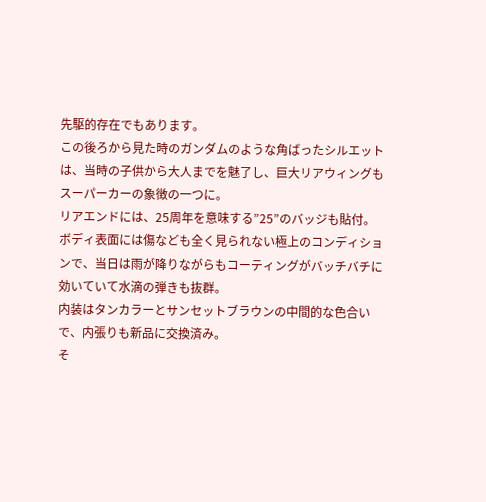先駆的存在でもあります。
この後ろから見た時のガンダムのような角ばったシルエットは、当時の子供から大人までを魅了し、巨大リアウィングもスーパーカーの象徴の一つに。
リアエンドには、25周年を意味する”25”のバッジも貼付。
ボディ表面には傷なども全く見られない極上のコンディションで、当日は雨が降りながらもコーティングがバッチバチに効いていて水滴の弾きも抜群。
内装はタンカラーとサンセットブラウンの中間的な色合いで、内張りも新品に交換済み。
そ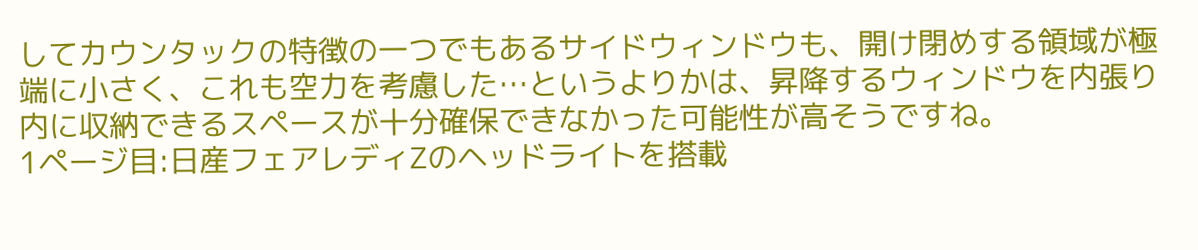してカウンタックの特徴の一つでもあるサイドウィンドウも、開け閉めする領域が極端に小さく、これも空力を考慮した…というよりかは、昇降するウィンドウを内張り内に収納できるスペースが十分確保できなかった可能性が高そうですね。
1ページ目:日産フェアレディZのヘッドライトを搭載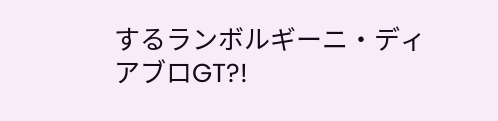するランボルギーニ・ディアブロGT?!